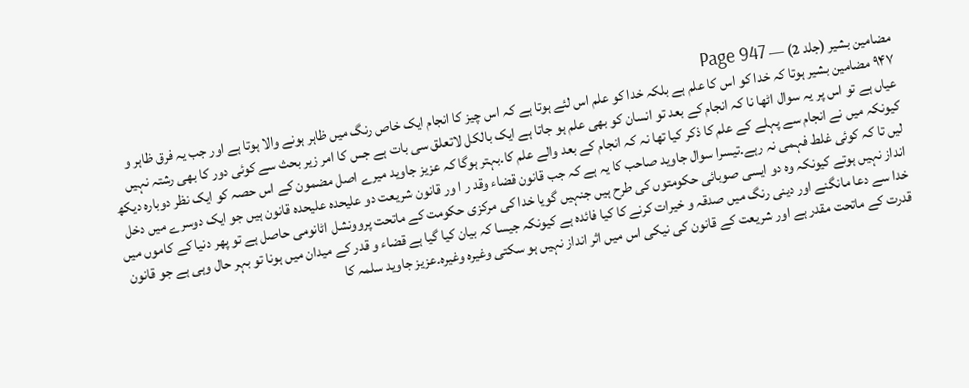مضامین بشیر (جلد 2) — Page 947
۹۴۷ مضامین بشیر ہوتا کہ خدا کو اس کا علم ہے بلکہ خدا کو علم اس لئے ہوتا ہے کہ اس چیز کا انجام ایک خاص رنگ میں ظاہر ہونے والا ہوتا ہے اور جب یہ فرق ظاہر و عیاں ہے تو اس پر یہ سوال اٹھا نا کہ انجام کے بعد تو انسان کو بھی علم ہو جاتا ہے ایک بالکل لاتعلق سی بات ہے جس کا امر زیر بحث سے کوئی دور کا بھی رشتہ نہیں کیونکہ میں نے انجام سے پہلے کے علم کا ذکر کیا تھا نہ کہ انجام کے بعد والے علم کا۔بہتر ہوگا کہ عزیز جاوید میرے اصل مضمون کے اس حصہ کو ایک نظر دوبارہ دیکھ لیں تا کہ کوئی غلط فہمی نہ رہے۔تیسرا سوال جاوید صاحب کا یہ ہے کہ جب قانون قضاء وقد ر ا ور قانون شریعت دو علیحدہ علیحدہ قانون ہیں جو ایک دوسرے میں دخل انداز نہیں ہوتے کیونکہ وہ دو ایسی صوبائی حکومتوں کی طرح ہیں جنہیں گویا خدا کی مرکزی حکومت کے ماتحت پروونشل اٹانومی حاصل ہے تو پھر دنیا کے کاموں میں خدا سے دعا مانگنے اور دینی رنگ میں صدقہ و خیرات کرنے کا کیا فائدہ ہے کیونکہ جیسا کہ بیان کیا گیا ہے قضاء و قدر کے میدان میں ہونا تو بہر حال وہی ہے جو قانون قدرت کے ماتحت مقدر ہے اور شریعت کے قانون کی نیکی اس میں اثر انداز نہیں ہو سکتی وغیرہ وغیرہ۔عزیز جاوید سلمہ کا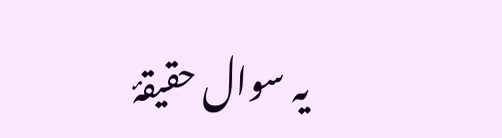یہ سوال حقیقۂ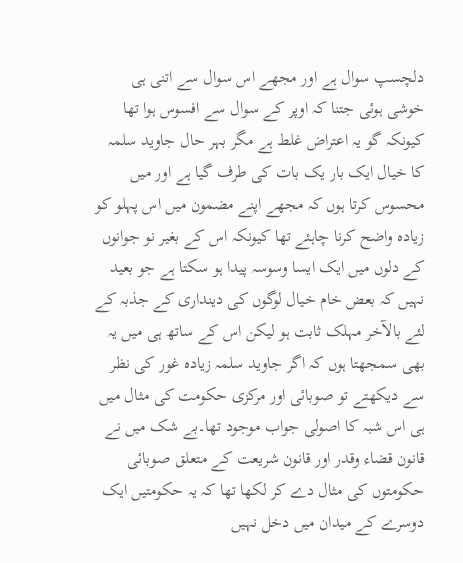دلچسپ سوال ہے اور مجھے اس سوال سے اتنی ہی خوشی ہوئی جتنا کہ اوپر کے سوال سے افسوس ہوا تھا کیونکہ گو یہ اعتراض غلط ہے مگر بہر حال جاوید سلمہ کا خیال ایک بار یک بات کی طرف گیا ہے اور میں محسوس کرتا ہوں کہ مجھے اپنے مضمون میں اس پہلو کو زیادہ واضح کرنا چاہئے تھا کیونکہ اس کے بغیر نو جوانوں کے دلوں میں ایک ایسا وسوسہ پیدا ہو سکتا ہے جو بعید نہیں کہ بعض خام خیال لوگوں کی دینداری کے جذبہ کے لئے بالآخر مہلک ثابت ہو لیکن اس کے ساتھ ہی میں یہ بھی سمجھتا ہوں کہ اگر جاوید سلمہ زیادہ غور کی نظر سے دیکھتے تو صوبائی اور مرکزی حکومت کی مثال میں ہی اس شبہ کا اصولی جواب موجود تھا۔بے شک میں نے قانون قضاء وقدر اور قانون شریعت کے متعلق صوبائی حکومتوں کی مثال دے کر لکھا تھا کہ یہ حکومتیں ایک دوسرے کے میدان میں دخل نہیں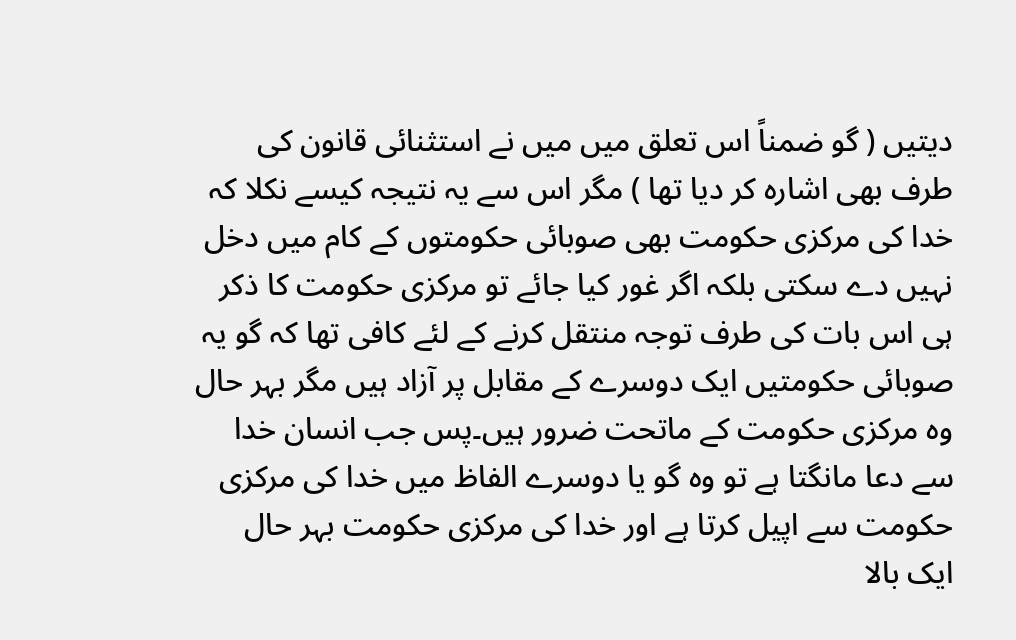دیتیں ( گو ضمناً اس تعلق میں میں نے استثنائی قانون کی طرف بھی اشارہ کر دیا تھا ) مگر اس سے یہ نتیجہ کیسے نکلا کہ خدا کی مرکزی حکومت بھی صوبائی حکومتوں کے کام میں دخل نہیں دے سکتی بلکہ اگر غور کیا جائے تو مرکزی حکومت کا ذکر ہی اس بات کی طرف توجہ منتقل کرنے کے لئے کافی تھا کہ گو یہ صوبائی حکومتیں ایک دوسرے کے مقابل پر آزاد ہیں مگر بہر حال وہ مرکزی حکومت کے ماتحت ضرور ہیں۔پس جب انسان خدا سے دعا مانگتا ہے تو وہ گو یا دوسرے الفاظ میں خدا کی مرکزی حکومت سے اپیل کرتا ہے اور خدا کی مرکزی حکومت بہر حال ایک بالا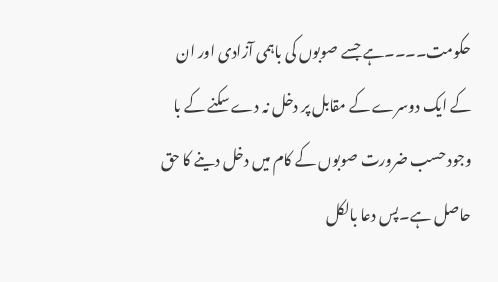حکومت۔۔۔۔ہے جسے صوبوں کی باہمی آزادی اور ان کے ایک دوسرے کے مقابل پر دخل نہ دے سکنے کے با وجود حسب ضرورت صوبوں کے کام میں دخل دینے کا حق حاصل ہے۔پس دعا بالکل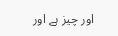اور چیز ہے اور